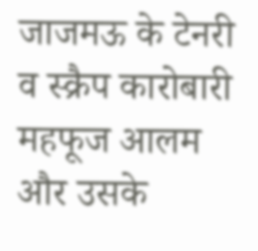जाजमऊ के टेनरी व स्क्रैप कारोबारी महफूज आलम और उसके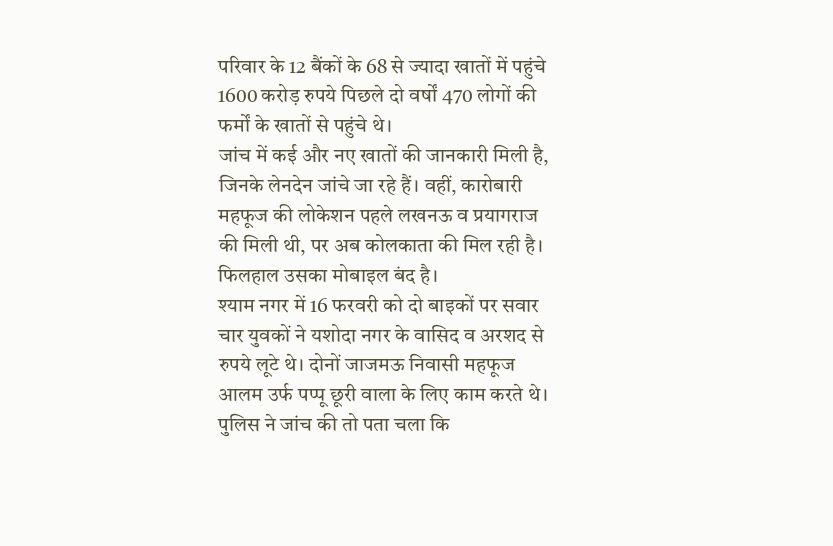परिवार के 12 बैंकों के 68 से ज्यादा खातों में पहुंचे 1600 करोड़ रुपये पिछले दो वर्षों 470 लोगों की फर्मों के खातों से पहुंचे थे।
जांच में कई और नए खातों की जानकारी मिली है, जिनके लेनदेन जांचे जा रहे हैं। वहीं, कारोबारी महफूज की लोकेशन पहले लखनऊ व प्रयागराज की मिली थी, पर अब कोलकाता की मिल रही है। फिलहाल उसका मोबाइल बंद है।
श्याम नगर में 16 फरवरी को दो बाइकों पर सवार चार युवकों ने यशोदा नगर के वासिद व अरशद से रुपये लूटे थे। दोनों जाजमऊ निवासी महफूज आलम उर्फ पप्पू छूरी वाला के लिए काम करते थे।
पुलिस ने जांच की तो पता चला कि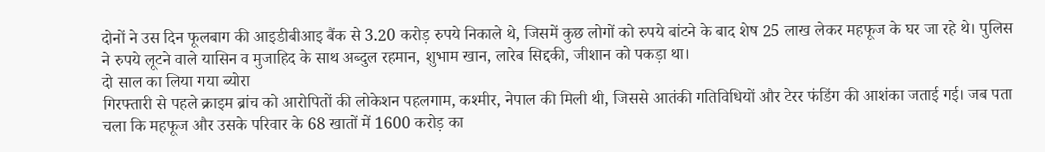दोनों ने उस दिन फूलबाग की आइडीबीआइ बैंक से 3.20 करोड़ रुपये निकाले थे, जिसमें कुछ लोगों को रुपये बांटने के बाद शेष 25 लाख लेकर महफूज के घर जा रहे थे। पुलिस ने रुपये लूटने वाले यासिन व मुजाहिद के साथ अब्दुल रहमान, शुभाम खान, लारेब सिद्दकी, जीशान को पकड़ा था।
दो साल का लिया गया ब्योरा
गिरफ्तारी से पहले क्राइम ब्रांच को आरोपितों की लोकेशन पहलगाम, कश्मीर, नेपाल की मिली थी, जिससे आतंकी गतिविधियों और टेरर फंडिंग की आशंका जताई गई। जब पता चला कि महफूज और उसके परिवार के 68 खातों में 1600 करोड़ का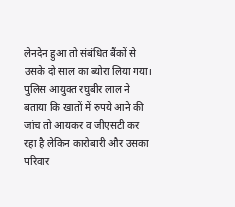लेनदेन हुआ तो संबंधित बैंकों से उसके दो साल का ब्योरा लिया गया।
पुलिस आयुक्त रघुबीर लाल ने बताया कि खातों में रुपये आने की जांच तो आयकर व जीएसटी कर रहा है लेकिन कारोबारी और उसका परिवार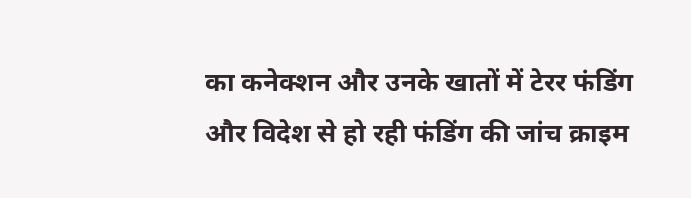का कनेक्शन और उनके खातों में टेरर फंडिंग और विदेश से हो रही फंडिंग की जांच क्राइम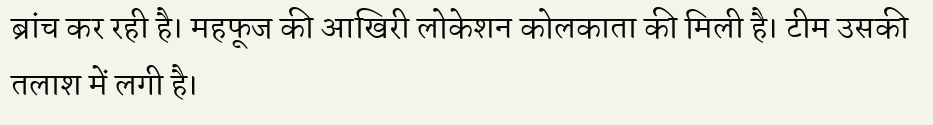ब्रांच कर रही है। महफूज की आखिरी लोकेशन कोलकाता की मिली है। टीम उसकी तलाश में लगी है।